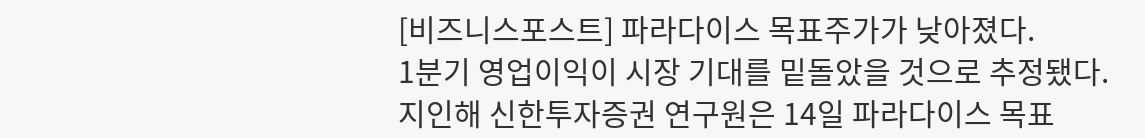[비즈니스포스트] 파라다이스 목표주가가 낮아졌다.
1분기 영업이익이 시장 기대를 밑돌았을 것으로 추정됐다.
지인해 신한투자증권 연구원은 14일 파라다이스 목표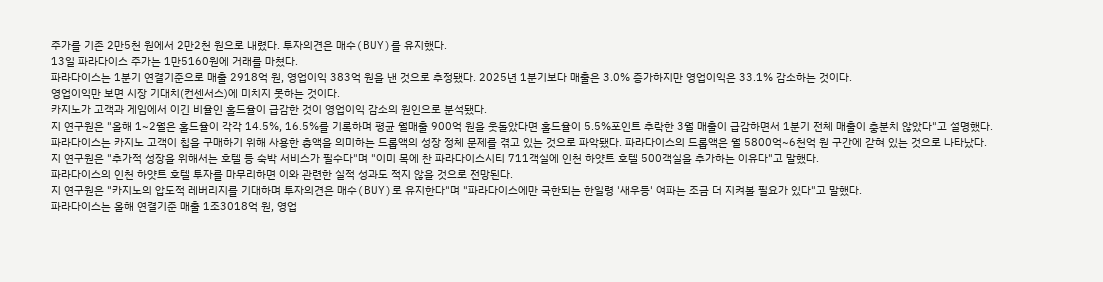주가를 기존 2만5천 원에서 2만2천 원으로 내렸다. 투자의견은 매수(BUY)를 유지했다.
13일 파라다이스 주가는 1만5160원에 거래를 마쳤다.
파라다이스는 1분기 연결기준으로 매출 2918억 원, 영업이익 383억 원을 낸 것으로 추정됐다. 2025년 1분기보다 매출은 3.0% 증가하지만 영업이익은 33.1% 감소하는 것이다.
영업이익만 보면 시장 기대치(컨센서스)에 미치지 못하는 것이다.
카지노가 고객과 게임에서 이긴 비율인 홀드율이 급감한 것이 영업이익 감소의 원인으로 분석됐다.
지 연구원은 "올해 1~2월은 홀드율이 각각 14.5%, 16.5%를 기록하며 평균 월매출 900억 원을 웃돌았다면 홀드율이 5.5%포인트 추락한 3월 매출이 급감하면서 1분기 전체 매출이 충분치 않았다"고 설명했다.
파라다이스는 카지노 고객이 칩을 구매하기 위해 사용한 총액을 의미하는 드롭액의 성장 정체 문제를 겪고 있는 것으로 파악됐다. 파라다이스의 드롭액은 월 5800억~6천억 원 구간에 갇혀 있는 것으로 나타났다.
지 연구원은 "추가적 성장을 위해서는 호텔 등 숙박 서비스가 필수다"며 "이미 목에 찬 파라다이스시티 711객실에 인천 하얏트 호텔 500객실을 추가하는 이유다"고 말했다.
파라다이스의 인천 하얏트 호텔 투자를 마무리하면 이와 관련한 실적 성과도 적지 않을 것으로 전망된다.
지 연구원은 "카지노의 압도적 레버리지를 기대하며 투자의견은 매수(BUY)로 유지한다"며 "파라다이스에만 국한되는 한일령 '새우등' 여파는 조금 더 지켜볼 필요가 있다"고 말했다.
파라다이스는 올해 연결기준 매출 1조3018억 원, 영업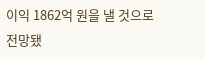이익 1862억 원을 낼 것으로 전망됐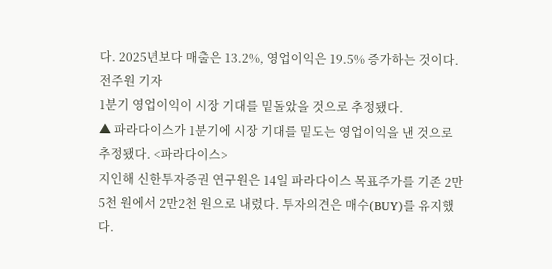다. 2025년보다 매출은 13.2%, 영업이익은 19.5% 증가하는 것이다. 전주원 기자
1분기 영업이익이 시장 기대를 밑돌았을 것으로 추정됐다.
▲ 파라다이스가 1분기에 시장 기대를 밑도는 영업이익을 낸 것으로 추정됐다. <파라다이스>
지인해 신한투자증권 연구원은 14일 파라다이스 목표주가를 기존 2만5천 원에서 2만2천 원으로 내렸다. 투자의견은 매수(BUY)를 유지했다.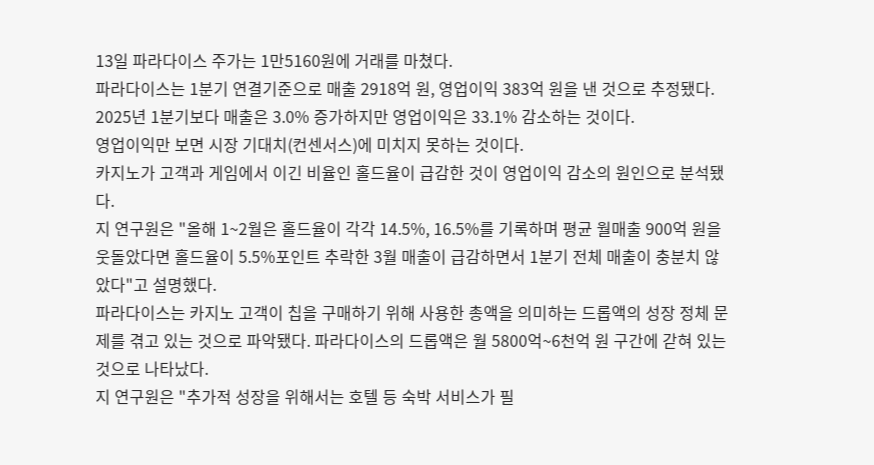13일 파라다이스 주가는 1만5160원에 거래를 마쳤다.
파라다이스는 1분기 연결기준으로 매출 2918억 원, 영업이익 383억 원을 낸 것으로 추정됐다. 2025년 1분기보다 매출은 3.0% 증가하지만 영업이익은 33.1% 감소하는 것이다.
영업이익만 보면 시장 기대치(컨센서스)에 미치지 못하는 것이다.
카지노가 고객과 게임에서 이긴 비율인 홀드율이 급감한 것이 영업이익 감소의 원인으로 분석됐다.
지 연구원은 "올해 1~2월은 홀드율이 각각 14.5%, 16.5%를 기록하며 평균 월매출 900억 원을 웃돌았다면 홀드율이 5.5%포인트 추락한 3월 매출이 급감하면서 1분기 전체 매출이 충분치 않았다"고 설명했다.
파라다이스는 카지노 고객이 칩을 구매하기 위해 사용한 총액을 의미하는 드롭액의 성장 정체 문제를 겪고 있는 것으로 파악됐다. 파라다이스의 드롭액은 월 5800억~6천억 원 구간에 갇혀 있는 것으로 나타났다.
지 연구원은 "추가적 성장을 위해서는 호텔 등 숙박 서비스가 필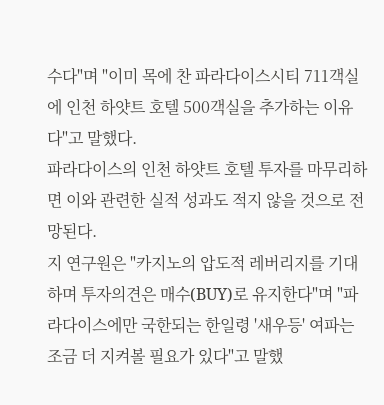수다"며 "이미 목에 찬 파라다이스시티 711객실에 인천 하얏트 호텔 500객실을 추가하는 이유다"고 말했다.
파라다이스의 인천 하얏트 호텔 투자를 마무리하면 이와 관련한 실적 성과도 적지 않을 것으로 전망된다.
지 연구원은 "카지노의 압도적 레버리지를 기대하며 투자의견은 매수(BUY)로 유지한다"며 "파라다이스에만 국한되는 한일령 '새우등' 여파는 조금 더 지켜볼 필요가 있다"고 말했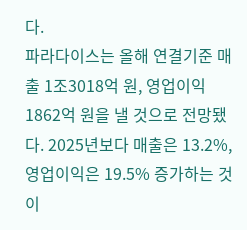다.
파라다이스는 올해 연결기준 매출 1조3018억 원, 영업이익 1862억 원을 낼 것으로 전망됐다. 2025년보다 매출은 13.2%, 영업이익은 19.5% 증가하는 것이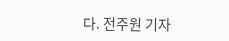다. 전주원 기자